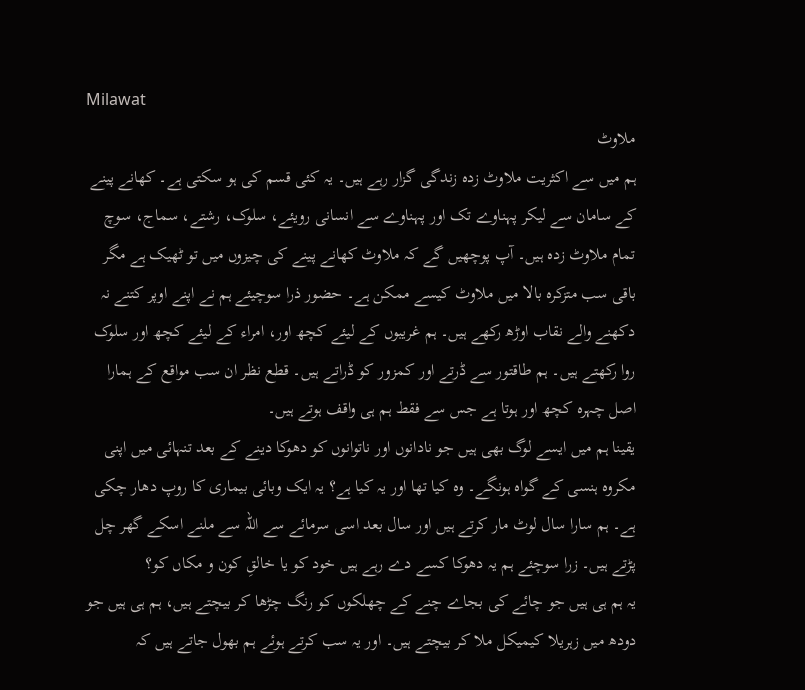Milawat
ملاوٹ
ہم میں سے اکثریت ملاوٹ زدہ زندگی گزار رہے ہیں۔ یہ کئی قسم کی ہو سکتی ہے۔ کھانے پینے کے سامان سے لیکر پہناوے تک اور پہناوے سے انسانی رویئے، سلوک، رشتے، سماج، سوچ تمام ملاوٹ زدہ ہیں۔ آپ پوچھیں گے کہ ملاوٹ کھانے پینے کی چیزوں میں تو ٹھیک ہے مگر باقی سب متزکرہ بالا میں ملاوٹ کیسے ممکن ہے۔ حضور ذرا سوچیئے ہم نے اپنے اوپر کتنے نہ دکھنے والے نقاب اوڑھ رکھے ہیں۔ ہم غریبوں کے لیئے کچھ اور، امراء کے لیئے کچھ اور سلوک روا رکھتے ہیں۔ ہم طاقتور سے ڈرتے اور کمزور کو ڈراتے ہیں۔ قطع نظر ان سب مواقع کے ہمارا اصل چہرہ کچھ اور ہوتا ہے جس سے فقط ہم ہی واقف ہوتے ہیں۔
یقینا ہم میں ایسے لوگ بھی ہیں جو نادانوں اور ناتوانوں کو دھوکا دینے کے بعد تنہائی میں اپنی مکروہ ہنسی کے گواہ ہونگے۔ وہ کیا تھا اور یہ کیا ہے؟ یہ ایک وبائی بیماری کا روپ دھار چکی ہے۔ ہم سارا سال لوٹ مار کرتے ہیں اور سال بعد اسی سرمائے سے اللہ سے ملنے اسکے گھر چل پڑتے ہیں۔ زرا سوچئے ہم یہ دھوکا کسے دے رہے ہیں خود کو یا خالقِ کون و مکاں کو؟
یہ ہم ہی ہیں جو چائے کی بجاے چنے کے چھلکوں کو رنگ چڑھا کر بیچتے ہیں، ہم ہی ہیں جو دودھ میں زہریلا کیمیکل ملا کر بیچتے ہیں۔ اور یہ سب کرتے ہوئے ہم بھول جاتے ہیں کہ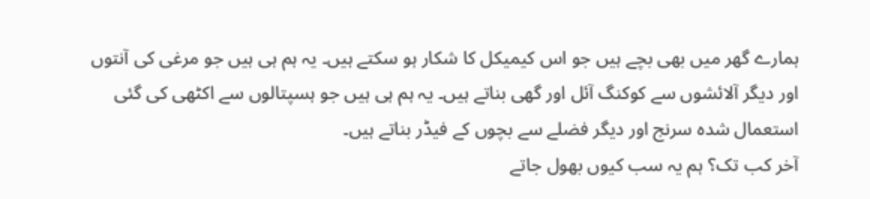ہمارے گھر میں بھی بچے ہیں جو اس کیمیکل کا شکار ہو سکتے ہیں۔ یہ ہم ہی ہیں جو مرغی کی آنتوں اور دیگر آلائشوں سے کوکنگ آئل اور گھی بناتے ہیں۔ یہ ہم ہی ہیں جو ہسپتالوں سے اکٹھی کی گئی استعمال شدہ سرنج اور دیگر فضلے سے بچوں کے فیڈر بناتے ہیں۔
آخر کب تک؟ ہم یہ سب کیوں بھول جاتے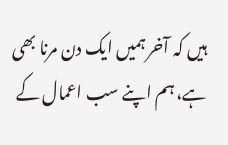ہیں کہ آخر ہمیں ایک دن مرنا بھی ہے، ہم اپنے سب اعمال کے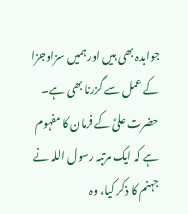جوابدہ بھی ہیں اور ہمیں سزاوجزا کے عمل سے گزرنا بھی ہے۔ حضرت علیؑ کے فرمان کا مفہوم ہے کہ ایک مرتبہ رسول اللہ نے جہنم کا ذکر کیا، وہ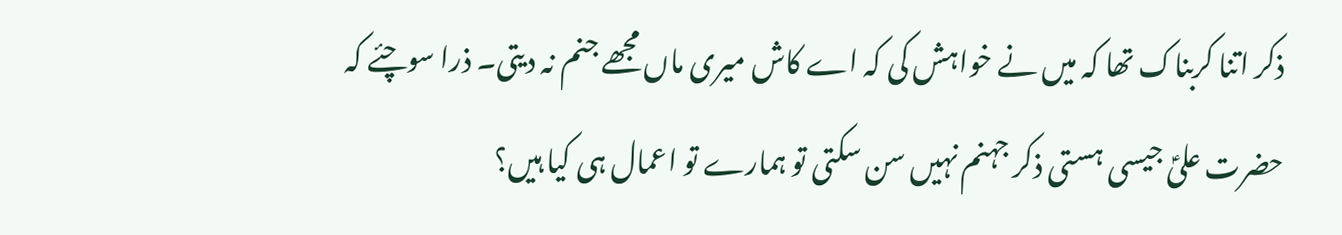ذکر اتنا کربناک تھا کہ میں نے خواہش کی کہ اے کاش میری ماں مجھے جنم نہ دیتی۔ ذرا سوچئے کہ حضرت علیؑ جیسی ہستی ذکر جہنم نہیں سن سکتی تو ہمارے تو اعمال ہی کیا ہیں؟